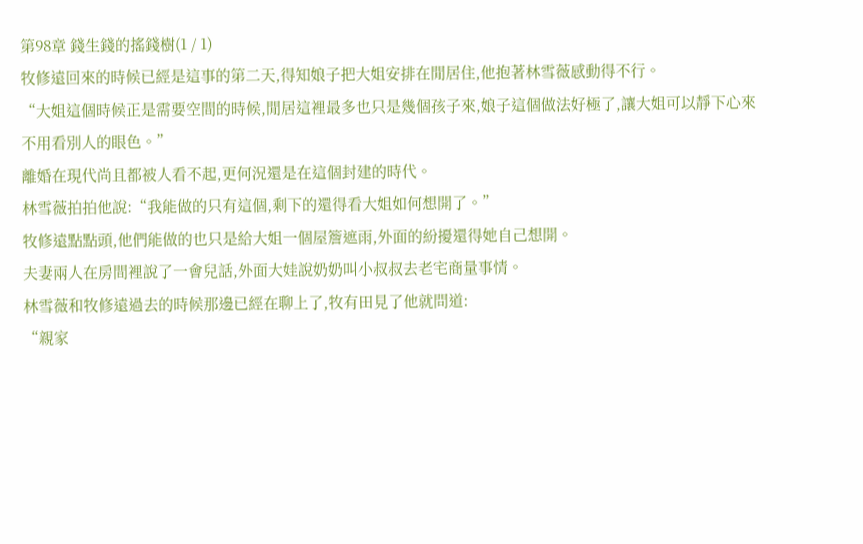第98章 錢生錢的搖錢樹(1 / 1)
牧修遠回來的時候已經是這事的第二天,得知娘子把大姐安排在閒居住,他抱著林雪薇感動得不行。
“大姐這個時候正是需要空間的時候,閒居這裡最多也只是幾個孩子來,娘子這個做法好極了,讓大姐可以靜下心來不用看別人的眼色。”
離婚在現代尚且都被人看不起,更何況還是在這個封建的時代。
林雪薇拍拍他說:“我能做的只有這個,剩下的還得看大姐如何想開了。”
牧修遠點點頭,他們能做的也只是給大姐一個屋簷遮雨,外面的紛擾還得她自己想開。
夫妻兩人在房間裡說了一會兒話,外面大娃說奶奶叫小叔叔去老宅商量事情。
林雪薇和牧修遠過去的時候那邊已經在聊上了,牧有田見了他就問道:
“親家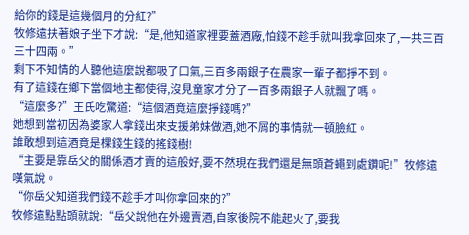給你的錢是這幾個月的分紅?”
牧修遠扶著娘子坐下才說:“是,他知道家裡要蓋酒廠,怕錢不趁手就叫我拿回來了,一共三百三十四兩。”
剩下不知情的人聽他這麼說都吸了口氣,三百多兩銀子在農家一輩子都掙不到。
有了這錢在鄉下當個地主都使得,沒見童家才分了一百多兩銀子人就飄了嗎。
“這麼多?”王氏吃驚道:“這個酒竟這麼掙錢嗎?”
她想到當初因為婆家人拿錢出來支援弟妹做酒,她不屑的事情就一頓臉紅。
誰敢想到這酒竟是棵錢生錢的搖錢樹!
“主要是靠岳父的關係酒才賣的這般好,要不然現在我們還是無頭蒼蠅到處鑽呢!”牧修遠嘆氣說。
“你岳父知道我們錢不趁手才叫你拿回來的?”
牧修遠點點頭就說:“岳父說他在外邊賣酒,自家後院不能起火了,要我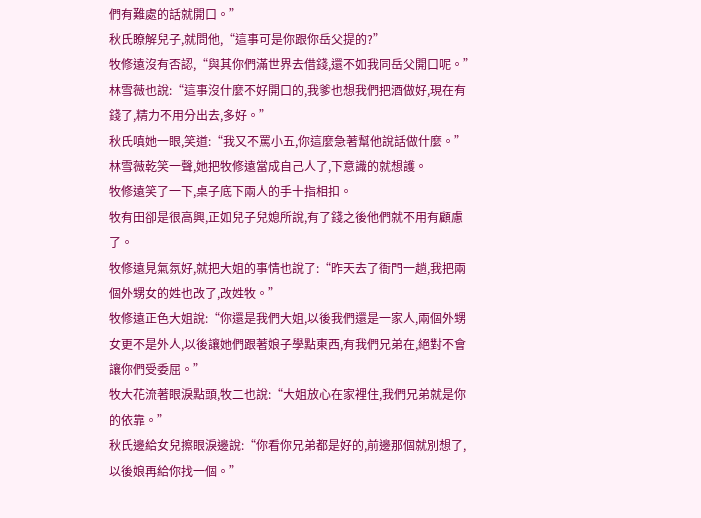們有難處的話就開口。”
秋氏瞭解兒子,就問他,“這事可是你跟你岳父提的?”
牧修遠沒有否認,“與其你們滿世界去借錢,還不如我同岳父開口呢。”
林雪薇也說:“這事沒什麼不好開口的,我爹也想我們把酒做好,現在有錢了,精力不用分出去,多好。”
秋氏嗔她一眼,笑道:“我又不罵小五,你這麼急著幫他說話做什麼。”
林雪薇乾笑一聲,她把牧修遠當成自己人了,下意識的就想護。
牧修遠笑了一下,桌子底下兩人的手十指相扣。
牧有田卻是很高興,正如兒子兒媳所說,有了錢之後他們就不用有顧慮了。
牧修遠見氣氛好,就把大姐的事情也說了:“昨天去了衙門一趟,我把兩個外甥女的姓也改了,改姓牧。”
牧修遠正色大姐說:“你還是我們大姐,以後我們還是一家人,兩個外甥女更不是外人,以後讓她們跟著娘子學點東西,有我們兄弟在,絕對不會讓你們受委屈。”
牧大花流著眼淚點頭,牧二也說:“大姐放心在家裡住,我們兄弟就是你的依靠。”
秋氏邊給女兒擦眼淚邊說:“你看你兄弟都是好的,前邊那個就別想了,以後娘再給你找一個。”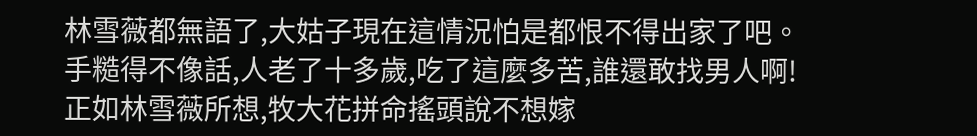林雪薇都無語了,大姑子現在這情況怕是都恨不得出家了吧。
手糙得不像話,人老了十多歲,吃了這麼多苦,誰還敢找男人啊!
正如林雪薇所想,牧大花拼命搖頭說不想嫁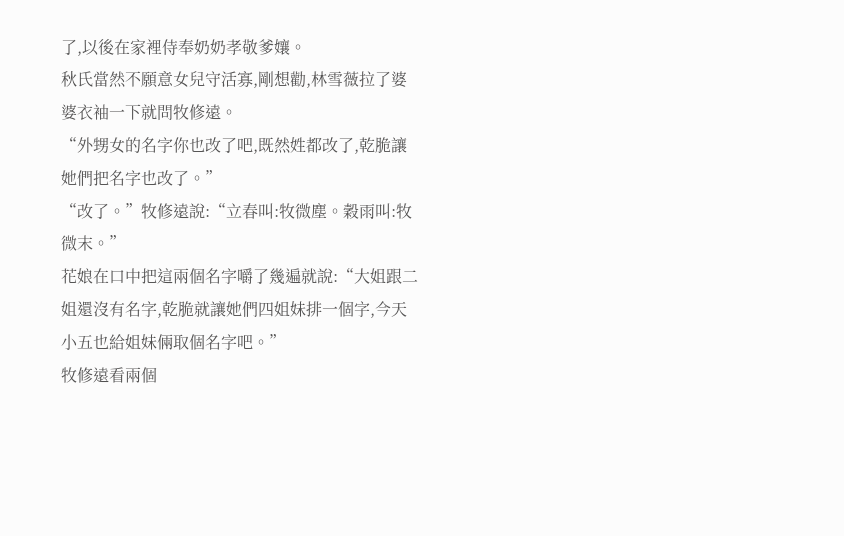了,以後在家裡侍奉奶奶孝敬爹孃。
秋氏當然不願意女兒守活寡,剛想勸,林雪薇拉了婆婆衣袖一下就問牧修遠。
“外甥女的名字你也改了吧,既然姓都改了,乾脆讓她們把名字也改了。”
“改了。”牧修遠說:“立春叫:牧微塵。穀雨叫:牧微末。”
花娘在口中把這兩個名字嚼了幾遍就說:“大姐跟二姐還沒有名字,乾脆就讓她們四姐妹排一個字,今天小五也給姐妹倆取個名字吧。”
牧修遠看兩個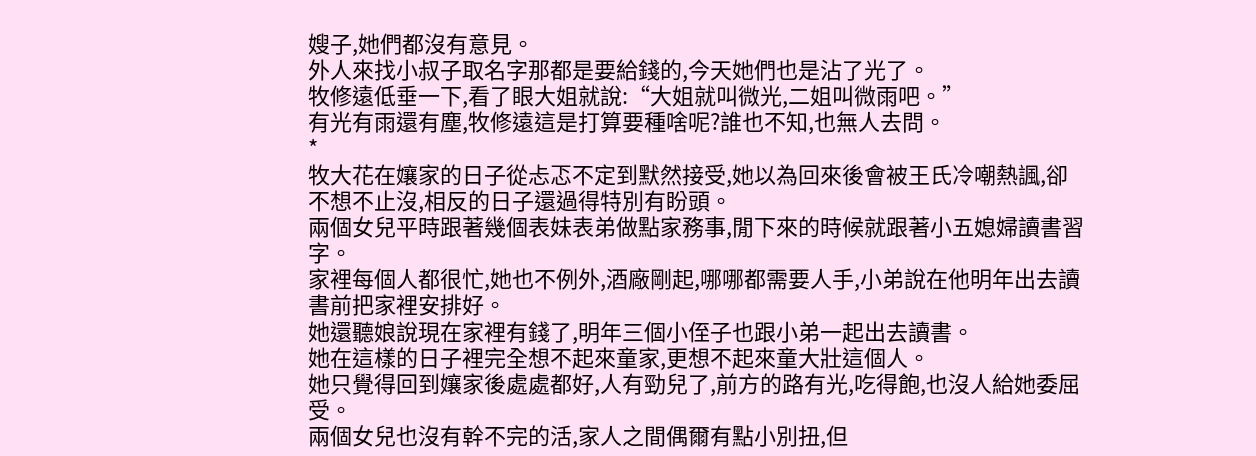嫂子,她們都沒有意見。
外人來找小叔子取名字那都是要給錢的,今天她們也是沾了光了。
牧修遠低垂一下,看了眼大姐就說:“大姐就叫微光,二姐叫微雨吧。”
有光有雨還有塵,牧修遠這是打算要種啥呢?誰也不知,也無人去問。
*
牧大花在孃家的日子從忐忑不定到默然接受,她以為回來後會被王氏冷嘲熱諷,卻不想不止沒,相反的日子還過得特別有盼頭。
兩個女兒平時跟著幾個表妹表弟做點家務事,閒下來的時候就跟著小五媳婦讀書習字。
家裡每個人都很忙,她也不例外,酒廠剛起,哪哪都需要人手,小弟說在他明年出去讀書前把家裡安排好。
她還聽娘說現在家裡有錢了,明年三個小侄子也跟小弟一起出去讀書。
她在這樣的日子裡完全想不起來童家,更想不起來童大壯這個人。
她只覺得回到孃家後處處都好,人有勁兒了,前方的路有光,吃得飽,也沒人給她委屈受。
兩個女兒也沒有幹不完的活,家人之間偶爾有點小別扭,但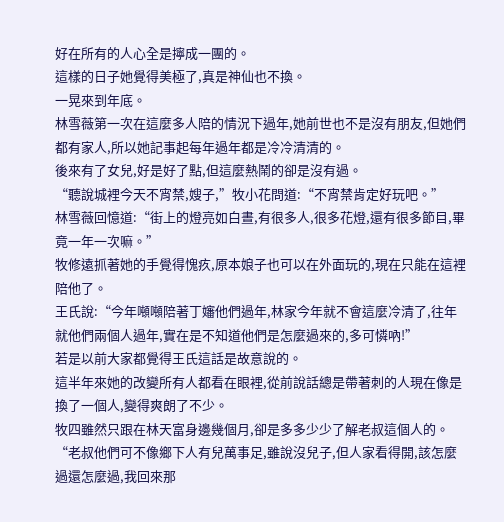好在所有的人心全是擰成一團的。
這樣的日子她覺得美極了,真是神仙也不換。
一晃來到年底。
林雪薇第一次在這麼多人陪的情況下過年,她前世也不是沒有朋友,但她們都有家人,所以她記事起每年過年都是冷冷清清的。
後來有了女兒,好是好了點,但這麼熱鬧的卻是沒有過。
“聽說城裡今天不宵禁,嫂子,”牧小花問道:“不宵禁肯定好玩吧。”
林雪薇回憶道:“街上的燈亮如白晝,有很多人,很多花燈,還有很多節目,畢竟一年一次嘛。”
牧修遠抓著她的手覺得愧疚,原本娘子也可以在外面玩的,現在只能在這裡陪他了。
王氏說:“今年噸噸陪著丁嬸他們過年,林家今年就不會這麼冷清了,往年就他們兩個人過年,實在是不知道他們是怎麼過來的,多可憐吶!”
若是以前大家都覺得王氏這話是故意說的。
這半年來她的改變所有人都看在眼裡,從前說話總是帶著刺的人現在像是換了一個人,變得爽朗了不少。
牧四雖然只跟在林天富身邊幾個月,卻是多多少少了解老叔這個人的。
“老叔他們可不像鄉下人有兒萬事足,雖說沒兒子,但人家看得開,該怎麼過還怎麼過,我回來那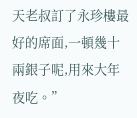天老叔訂了永珍樓最好的席面,一頓幾十兩銀子呢,用來大年夜吃。”